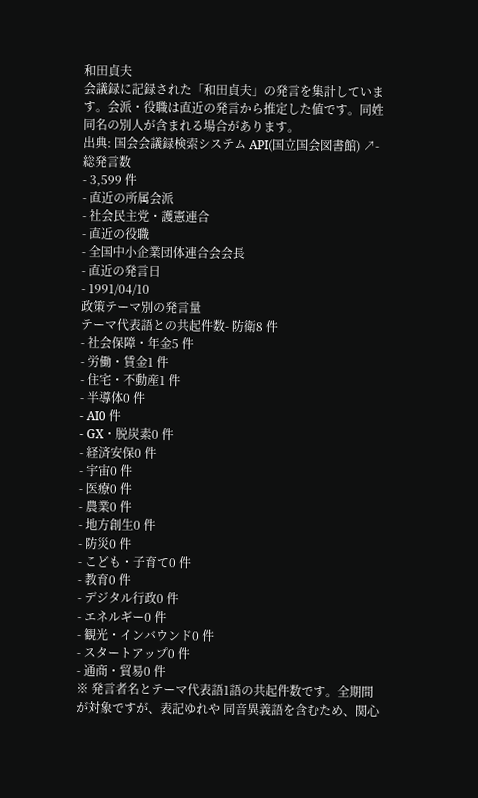和田貞夫
会議録に記録された「和田貞夫」の発言を集計しています。会派・役職は直近の発言から推定した値です。同姓同名の別人が含まれる場合があります。
出典: 国会会議録検索システム API(国立国会図書館) ↗- 総発言数
- 3,599 件
- 直近の所属会派
- 社会民主党・護憲連合
- 直近の役職
- 全国中小企業団体連合会会長
- 直近の発言日
- 1991/04/10
政策テーマ別の発言量
テーマ代表語との共起件数- 防衛8 件
- 社会保障・年金5 件
- 労働・賃金1 件
- 住宅・不動産1 件
- 半導体0 件
- AI0 件
- GX・脱炭素0 件
- 経済安保0 件
- 宇宙0 件
- 医療0 件
- 農業0 件
- 地方創生0 件
- 防災0 件
- こども・子育て0 件
- 教育0 件
- デジタル行政0 件
- エネルギー0 件
- 観光・インバウンド0 件
- スタートアップ0 件
- 通商・貿易0 件
※ 発言者名とテーマ代表語1語の共起件数です。全期間が対象ですが、表記ゆれや 同音異義語を含むため、関心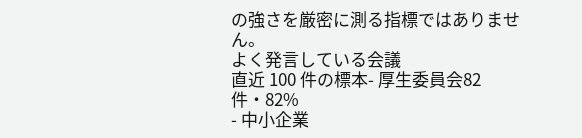の強さを厳密に測る指標ではありません。
よく発言している会議
直近 100 件の標本- 厚生委員会82 件・82%
- 中小企業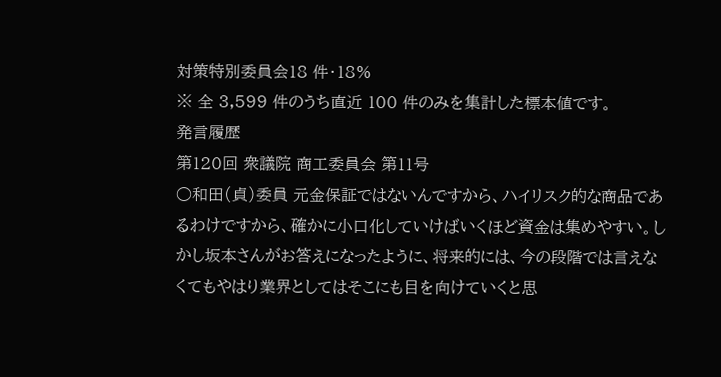対策特別委員会18 件・18%
※ 全 3,599 件のうち直近 100 件のみを集計した標本値です。
発言履歴
第120回 衆議院 商工委員会 第11号
○和田(貞)委員 元金保証ではないんですから、ハイリスク的な商品であるわけですから、確かに小口化していけばいくほど資金は集めやすい。しかし坂本さんがお答えになったように、将来的には、今の段階では言えなくてもやはり業界としてはそこにも目を向けていくと思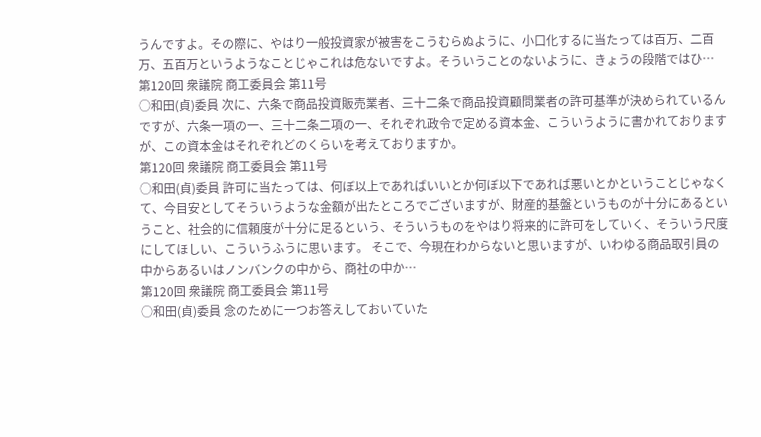うんですよ。その際に、やはり一般投資家が被害をこうむらぬように、小口化するに当たっては百万、二百万、五百万というようなことじゃこれは危ないですよ。そういうことのないように、きょうの段階ではひ…
第120回 衆議院 商工委員会 第11号
○和田(貞)委員 次に、六条で商品投資販売業者、三十二条で商品投資顧問業者の許可基準が決められているんですが、六条一項の一、三十二条二項の一、それぞれ政令で定める資本金、こういうように書かれておりますが、この資本金はそれぞれどのくらいを考えておりますか。
第120回 衆議院 商工委員会 第11号
○和田(貞)委員 許可に当たっては、何ぼ以上であればいいとか何ぼ以下であれば悪いとかということじゃなくて、今目安としてそういうような金額が出たところでございますが、財産的基盤というものが十分にあるということ、社会的に信頼度が十分に足るという、そういうものをやはり将来的に許可をしていく、そういう尺度にしてほしい、こういうふうに思います。 そこで、今現在わからないと思いますが、いわゆる商品取引員の中からあるいはノンバンクの中から、商社の中か…
第120回 衆議院 商工委員会 第11号
○和田(貞)委員 念のために一つお答えしておいていた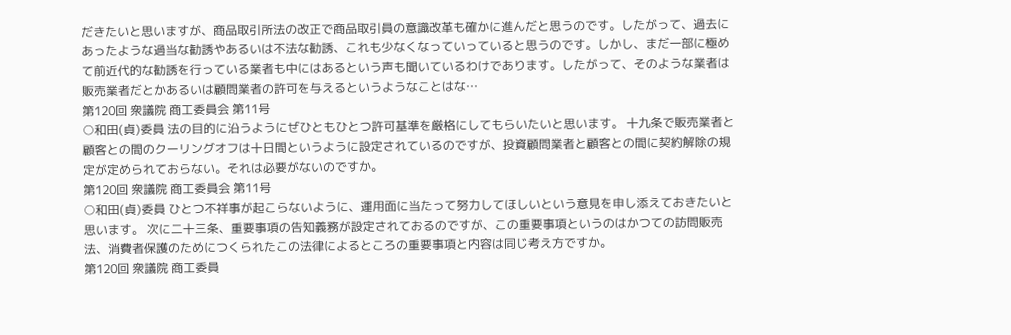だきたいと思いますが、商品取引所法の改正で商品取引員の意識改革も確かに進んだと思うのです。したがって、過去にあったような過当な勧誘やあるいは不法な勧誘、これも少なくなっていっていると思うのです。しかし、まだ一部に極めて前近代的な勧誘を行っている業者も中にはあるという声も聞いているわけであります。したがって、そのような業者は販売業者だとかあるいは顧問業者の許可を与えるというようなことはな…
第120回 衆議院 商工委員会 第11号
○和田(貞)委員 法の目的に沿うようにぜひともひとつ許可基準を厳格にしてもらいたいと思います。 十九条で販売業者と顧客との間のクーリングオフは十日間というように設定されているのですが、投資顧問業者と顧客との間に契約解除の規定が定められておらない。それは必要がないのですか。
第120回 衆議院 商工委員会 第11号
○和田(貞)委員 ひとつ不祥事が起こらないように、運用面に当たって努力してほしいという意見を申し添えておきたいと思います。 次に二十三条、重要事項の告知義務が設定されておるのですが、この重要事項というのはかつての訪問販売法、消費者保護のためにつくられたこの法律によるところの重要事項と内容は同じ考え方ですか。
第120回 衆議院 商工委員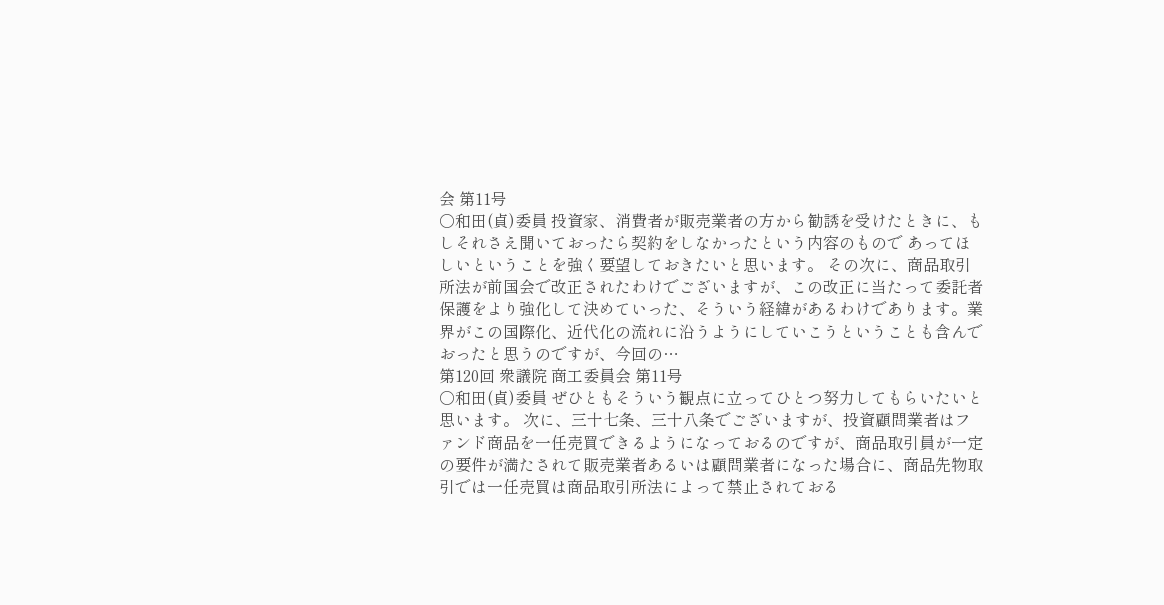会 第11号
○和田(貞)委員 投資家、消費者が販売業者の方から勧誘を受けたときに、もしそれさえ聞いておったら契約をしなかったという内容のもので あってほしいということを強く要望しておきたいと思います。 その次に、商品取引所法が前国会で改正されたわけでございますが、この改正に当たって委託者保護をより強化して決めていった、そういう経緯があるわけであります。業界がこの国際化、近代化の流れに沿うようにしていこうということも含んでおったと思うのですが、今回の…
第120回 衆議院 商工委員会 第11号
○和田(貞)委員 ぜひともそういう観点に立ってひとつ努力してもらいたいと思います。 次に、三十七条、三十八条でございますが、投資顧問業者はファンド商品を一任売買できるようになっておるのですが、商品取引員が一定の要件が満たされて販売業者あるいは顧問業者になった場合に、商品先物取引では一任売買は商品取引所法によって禁止されておる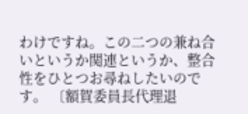わけですね。この二つの兼ね合いというか関連というか、整合性をひとつお尋ねしたいのです。 〔額賀委員長代理退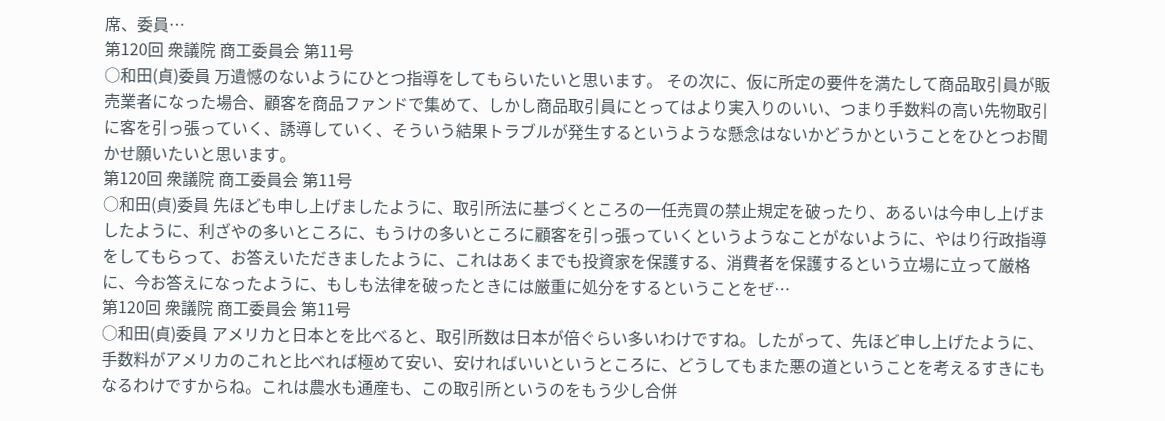席、委員…
第120回 衆議院 商工委員会 第11号
○和田(貞)委員 万遺憾のないようにひとつ指導をしてもらいたいと思います。 その次に、仮に所定の要件を満たして商品取引員が販売業者になった場合、顧客を商品ファンドで集めて、しかし商品取引員にとってはより実入りのいい、つまり手数料の高い先物取引に客を引っ張っていく、誘導していく、そういう結果トラブルが発生するというような懸念はないかどうかということをひとつお聞かせ願いたいと思います。
第120回 衆議院 商工委員会 第11号
○和田(貞)委員 先ほども申し上げましたように、取引所法に基づくところの一任売買の禁止規定を破ったり、あるいは今申し上げましたように、利ざやの多いところに、もうけの多いところに顧客を引っ張っていくというようなことがないように、やはり行政指導をしてもらって、お答えいただきましたように、これはあくまでも投資家を保護する、消費者を保護するという立場に立って厳格に、今お答えになったように、もしも法律を破ったときには厳重に処分をするということをぜ…
第120回 衆議院 商工委員会 第11号
○和田(貞)委員 アメリカと日本とを比べると、取引所数は日本が倍ぐらい多いわけですね。したがって、先ほど申し上げたように、手数料がアメリカのこれと比べれば極めて安い、安ければいいというところに、どうしてもまた悪の道ということを考えるすきにもなるわけですからね。これは農水も通産も、この取引所というのをもう少し合併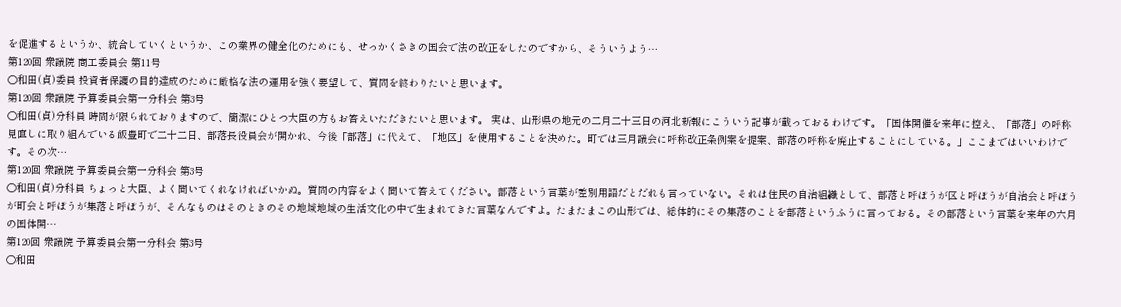を促進するというか、統合していくというか、この業界の健全化のためにも、せっかくさきの国会で法の改正をしたのですから、そういうよう…
第120回 衆議院 商工委員会 第11号
○和田(貞)委員 投資者保護の目的達成のために厳格な法の運用を強く要望して、質問を終わりたいと思います。
第120回 衆議院 予算委員会第一分科会 第3号
○和田(貞)分科員 時間が限られておりますので、簡潔にひとつ大臣の方もお答えいただきたいと思います。 実は、山形県の地元の二月二十三日の河北新報にこういう記事が載っておるわけです。「国体開催を来年に控え、「部落」の呼称見直しに取り組んでいる飯豊町で二十二日、部落長役員会が開かれ、今後「部落」に代えて、「地区」を使用することを決めた。町では三月議会に呼称改正条例案を提案、部落の呼称を廃止することにしている。」ここまではいいわけです。その次…
第120回 衆議院 予算委員会第一分科会 第3号
○和田(貞)分科員 ちょっと大臣、よく聞いてくれなければいかぬ。質問の内容をよく聞いて答えてください。部落という言葉が差別用語だとだれも言っていない。それは住民の自治組織として、部落と呼ぼうが区と呼ぼうが自治会と呼ぼうが町会と呼ぼうが集落と呼ぼうが、そんなものはそのときのその地域地域の生活文化の中で生まれてきた言葉なんですよ。たまたまこの山形では、総体的にその集落のことを部落というふうに言っておる。その部落という言葉を来年の六月の国体開…
第120回 衆議院 予算委員会第一分科会 第3号
○和田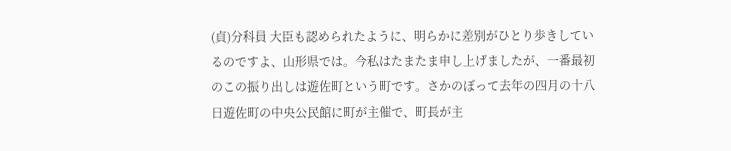(貞)分科員 大臣も認められたように、明らかに差別がひとり歩きしているのですよ、山形県では。今私はたまたま申し上げましたが、一番最初のこの振り出しは遊佐町という町です。さかのぼって去年の四月の十八日遊佐町の中央公民館に町が主催で、町長が主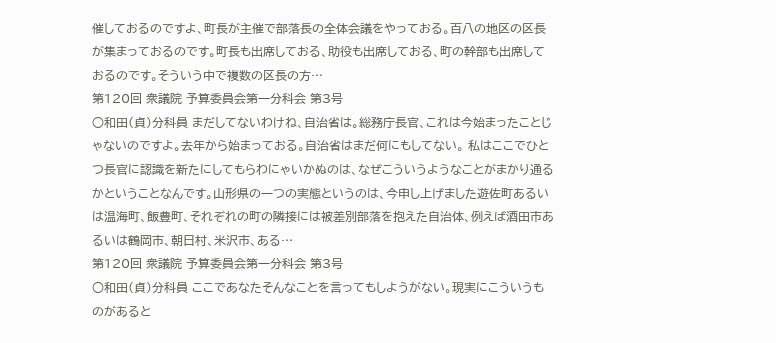催しておるのですよ、町長が主催で部落長の全体会議をやっておる。百八の地区の区長が集まっておるのです。町長も出席しておる、助役も出席しておる、町の幹部も出席しておるのです。そういう中で複数の区長の方…
第120回 衆議院 予算委員会第一分科会 第3号
○和田(貞)分科員 まだしてないわけね、自治省は。総務庁長官、これは今始まったことじゃないのですよ。去年から始まっておる。自治省はまだ何にもしてない。 私はここでひとつ長官に認識を新たにしてもらわにゃいかぬのは、なぜこういうようなことがまかり通るかということなんです。山形県の一つの実態というのは、今申し上げました遊佐町あるいは温海町、飯豊町、それぞれの町の隣接には被差別部落を抱えた自治体、例えば酒田市あるいは鶴岡市、朝日村、米沢市、ある…
第120回 衆議院 予算委員会第一分科会 第3号
○和田(貞)分科員 ここであなたそんなことを言ってもしようがない。現実にこういうものがあると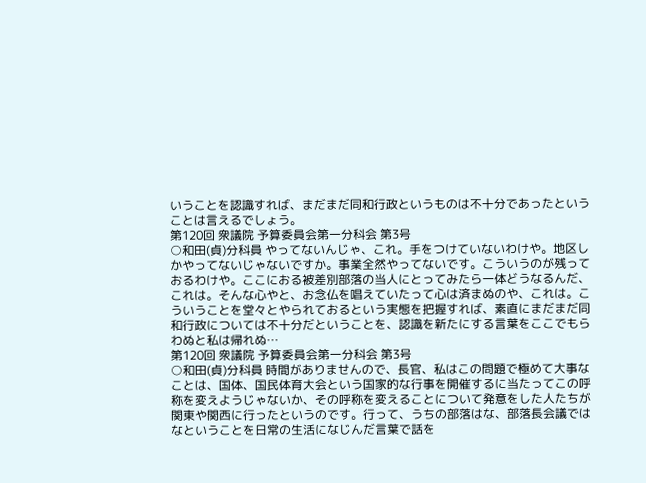いうことを認識すれば、まだまだ同和行政というものは不十分であったということは言えるでしょう。
第120回 衆議院 予算委員会第一分科会 第3号
○和田(貞)分科員 やってないんじゃ、これ。手をつけていないわけや。地区しかやってないじゃないですか。事業全然やってないです。こういうのが残っておるわけや。ここにおる被差別部落の当人にとってみたら一体どうなるんだ、これは。そんな心やと、お念仏を唱えていたって心は済まぬのや、これは。こういうことを堂々とやられておるという実態を把握すれば、素直にまだまだ同和行政については不十分だということを、認識を新たにする言葉をここでもらわぬと私は帰れぬ…
第120回 衆議院 予算委員会第一分科会 第3号
○和田(貞)分科員 時間がありませんので、長官、私はこの問題で極めて大事なことは、国体、国民体育大会という国家的な行事を開催するに当たってこの呼称を変えようじゃないか、その呼称を変えることについて発意をした人たちが関東や関西に行ったというのです。行って、うちの部落はな、部落長会議ではなということを日常の生活になじんだ言葉で話を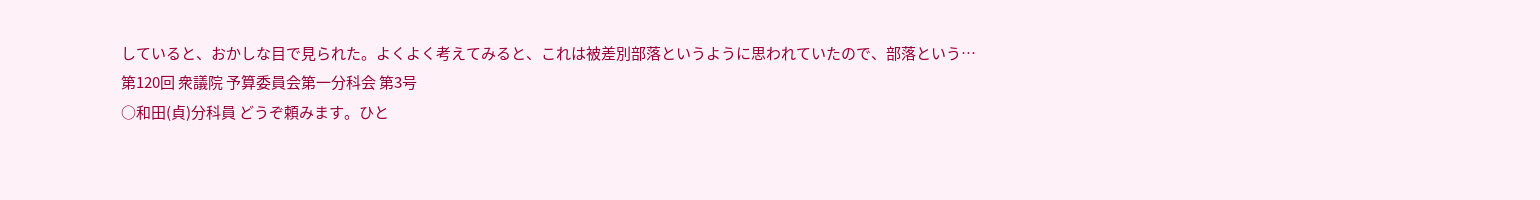していると、おかしな目で見られた。よくよく考えてみると、これは被差別部落というように思われていたので、部落という…
第120回 衆議院 予算委員会第一分科会 第3号
○和田(貞)分科員 どうぞ頼みます。ひと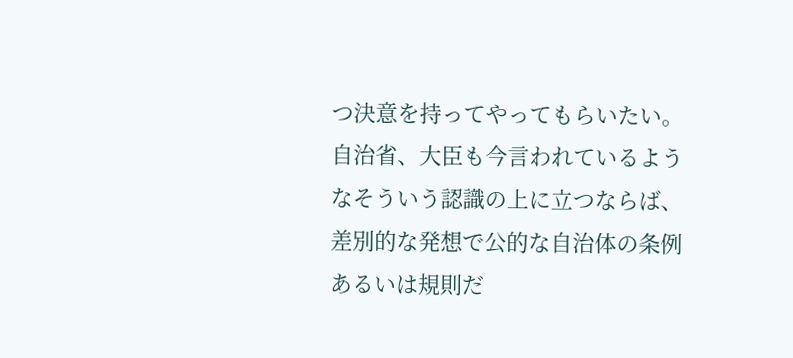つ決意を持ってやってもらいたい。 自治省、大臣も今言われているようなそういう認識の上に立つならば、差別的な発想で公的な自治体の条例あるいは規則だ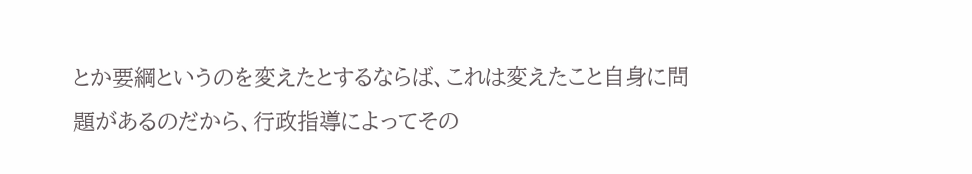とか要綱というのを変えたとするならば、これは変えたこと自身に問題があるのだから、行政指導によってその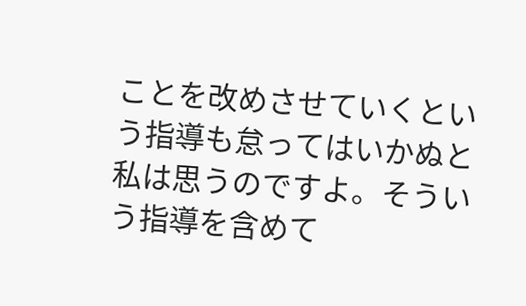ことを改めさせていくという指導も怠ってはいかぬと私は思うのですよ。そういう指導を含めて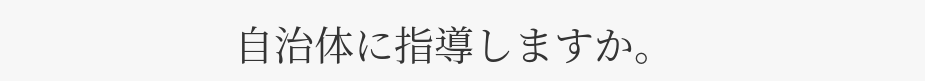自治体に指導しますか。